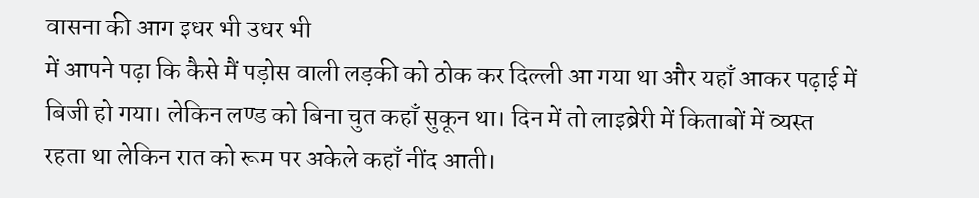वासना की आग इधर भी उधर भी
में आपने पढ़ा कि कैसे मैं पड़ोस वाली लड़की को ठोक कर दिल्ली आ गया था और यहाँ आकर पढ़ाई में बिजी हो गया। लेकिन लण्ड को बिना चुत कहाँ सुकून था। दिन में तो लाइब्रेरी में किताबों में व्यस्त रहता था लेकिन रात को रूम पर अकेले कहाँ नींद आती।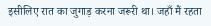इसीलिए रात का जुगाड़ करना जरूरी था। जहाँ मैं रहता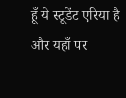हूँ ये स्टूडेंट एरिया है और यहाँ पर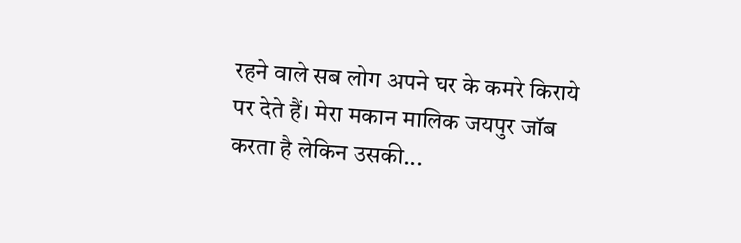रहने वाले सब लोग अपने घर के कमरे किराये पर देते हैं। मेरा मकान मालिक जयपुर जॉब करता है लेकिन उसकी...